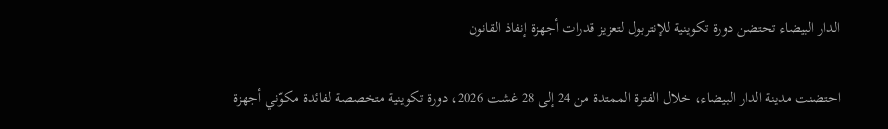الدار البيضاء تحتضن دورة تكوينية للإنتربول لتعزيز قدرات أجهزة إنفاذ القانون

احتضنت مدينة الدار البيضاء، خلال الفترة الممتدة من 24 إلى 28 غشت 2026، دورة تكوينية متخصصة لفائدة مكوّني أجهزة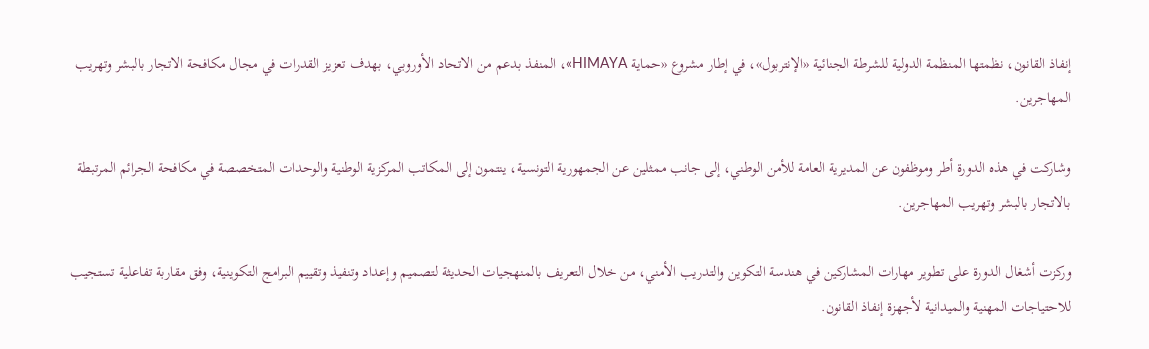إنفاذ القانون، نظمتها المنظمة الدولية للشرطة الجنائية «الإنتربول»، في إطار مشروع «حماية HIMAYA»، المنفذ بدعم من الاتحاد الأوروبي، بهدف تعزيز القدرات في مجال مكافحة الاتجار بالبشر وتهريب المهاجرين.

وشاركت في هذه الدورة أطر وموظفون عن المديرية العامة للأمن الوطني، إلى جانب ممثلين عن الجمهورية التونسية، ينتمون إلى المكاتب المركزية الوطنية والوحدات المتخصصة في مكافحة الجرائم المرتبطة بالاتجار بالبشر وتهريب المهاجرين.

وركزت أشغال الدورة على تطوير مهارات المشاركين في هندسة التكوين والتدريب الأمني، من خلال التعريف بالمنهجيات الحديثة لتصميم وإعداد وتنفيذ وتقييم البرامج التكوينية، وفق مقاربة تفاعلية تستجيب للاحتياجات المهنية والميدانية لأجهزة إنفاذ القانون.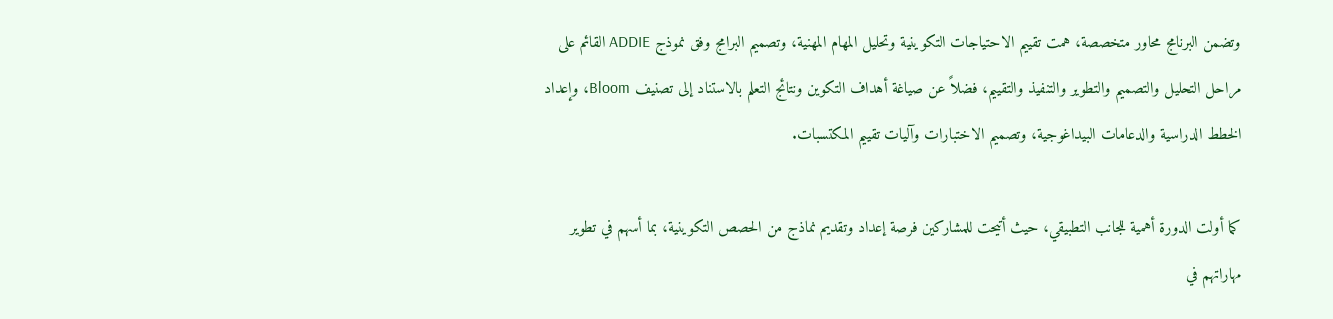وتضمن البرنامج محاور متخصصة، همت تقييم الاحتياجات التكوينية وتحليل المهام المهنية، وتصميم البرامج وفق نموذج ADDIE القائم على مراحل التحليل والتصميم والتطوير والتنفيذ والتقييم، فضلاً عن صياغة أهداف التكوين ونتائج التعلم بالاستناد إلى تصنيف Bloom، وإعداد الخطط الدراسية والدعامات البيداغوجية، وتصميم الاختبارات وآليات تقييم المكتسبات.

كما أولت الدورة أهمية للجانب التطبيقي، حيث أتيحت للمشاركين فرصة إعداد وتقديم نماذج من الحصص التكوينية، بما أسهم في تطوير مهاراتهم في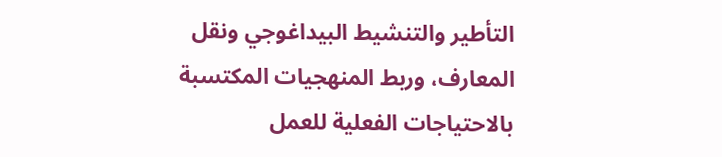التأطير والتنشيط البيداغوجي ونقل المعارف، وربط المنهجيات المكتسبة بالاحتياجات الفعلية للعمل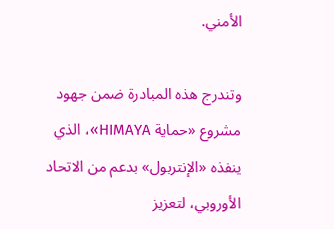الأمني.

وتندرج هذه المبادرة ضمن جهود مشروع «حماية HIMAYA»، الذي ينفذه «الإنتربول» بدعم من الاتحاد الأوروبي، لتعزيز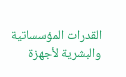القدرات المؤسساتية والبشرية لأجهزة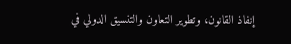إنفاذ القانون، وتطوير التعاون والتنسيق الدولي في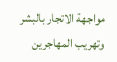مواجهة الاتجار بالبشر وتهريب المهاجرين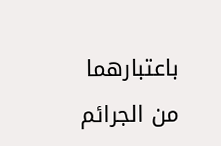باعتبارهما من الجرائم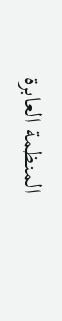المنظمة العابرة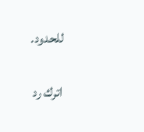للحدود.

اترك رد